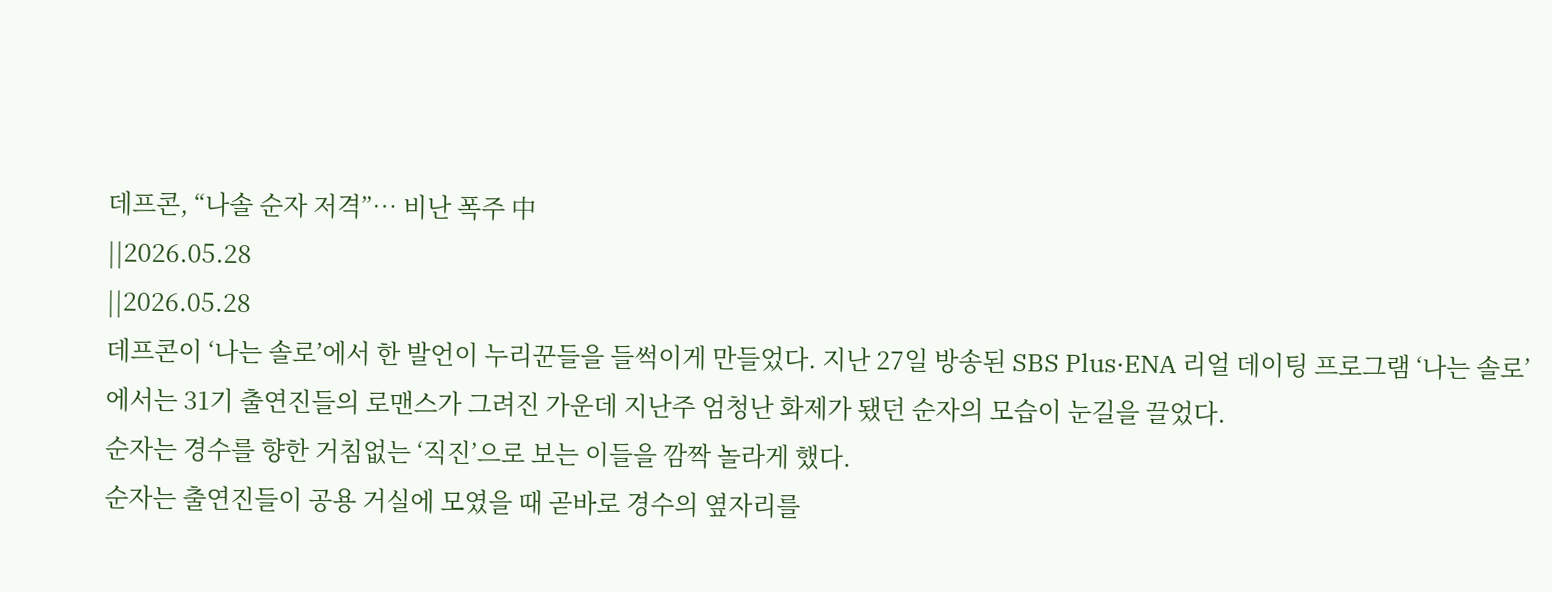데프콘, “나솔 순자 저격”… 비난 폭주 中
||2026.05.28
||2026.05.28
데프콘이 ‘나는 솔로’에서 한 발언이 누리꾼들을 들썩이게 만들었다. 지난 27일 방송된 SBS Plus·ENA 리얼 데이팅 프로그램 ‘나는 솔로’에서는 31기 출연진들의 로맨스가 그려진 가운데 지난주 엄청난 화제가 됐던 순자의 모습이 눈길을 끌었다.
순자는 경수를 향한 거침없는 ‘직진’으로 보는 이들을 깜짝 놀라게 했다.
순자는 출연진들이 공용 거실에 모였을 때 곧바로 경수의 옆자리를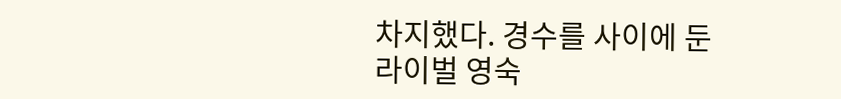차지했다. 경수를 사이에 둔 라이벌 영숙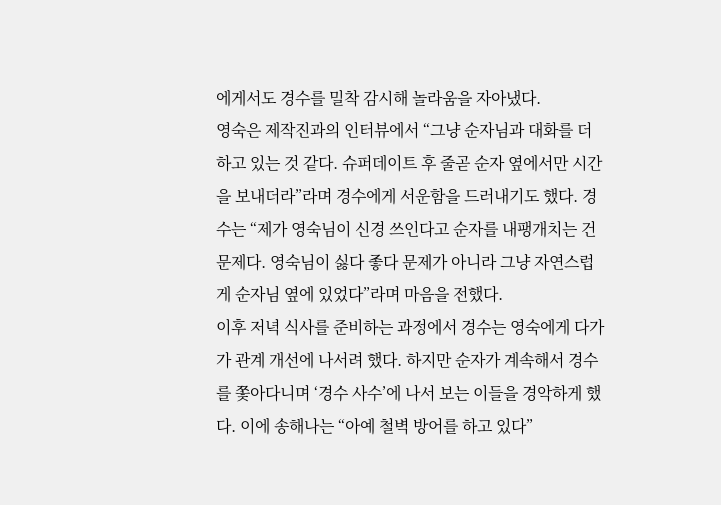에게서도 경수를 밀착 감시해 놀라움을 자아냈다.
영숙은 제작진과의 인터뷰에서 “그냥 순자님과 대화를 더 하고 있는 것 같다. 슈퍼데이트 후 줄곧 순자 옆에서만 시간을 보내더라”라며 경수에게 서운함을 드러내기도 했다. 경수는 “제가 영숙님이 신경 쓰인다고 순자를 내팽개치는 건 문제다. 영숙님이 싫다 좋다 문제가 아니라 그냥 자연스럽게 순자님 옆에 있었다”라며 마음을 전했다.
이후 저녁 식사를 준비하는 과정에서 경수는 영숙에게 다가가 관계 개선에 나서려 했다. 하지만 순자가 계속해서 경수를 쫓아다니며 ‘경수 사수’에 나서 보는 이들을 경악하게 했다. 이에 송해나는 “아예 철벽 방어를 하고 있다”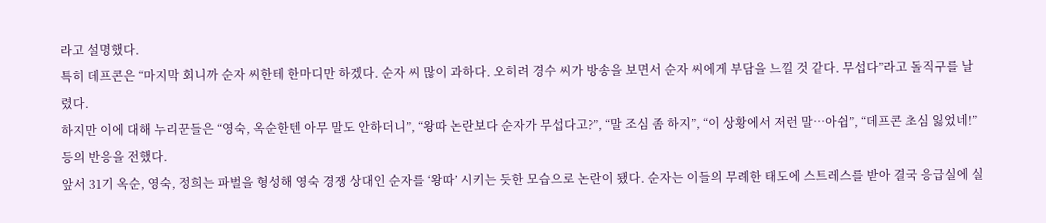라고 설명했다.
특히 데프콘은 “마지막 회니까 순자 씨한테 한마디만 하겠다. 순자 씨 많이 과하다. 오히려 경수 씨가 방송을 보면서 순자 씨에게 부담을 느낄 것 같다. 무섭다”라고 돌직구를 날렸다.
하지만 이에 대해 누리꾼들은 “영숙, 옥순한텐 아무 말도 안하더니”, “왕따 논란보다 순자가 무섭다고?”, “말 조심 좀 하지”, “이 상황에서 저런 말…아쉽”, “데프콘 초심 잃었네!” 등의 반응을 전했다.
앞서 31기 옥순, 영숙, 정희는 파벌을 형성해 영숙 경쟁 상대인 순자를 ‘왕따’ 시키는 듯한 모습으로 논란이 됐다. 순자는 이들의 무례한 태도에 스트레스를 받아 결국 응급실에 실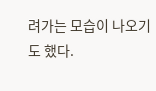려가는 모습이 나오기도 했다.